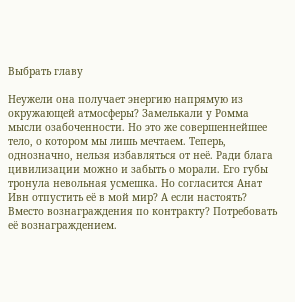Выбрать главу

Неужели она получает энергию напрямую из окружающей атмосферы? Замелькали у Ромма мысли озабоченности. Но это же совершеннейшее тело, о котором мы лишь мечтаем. Теперь, однозначно, нельзя избавляться от неё. Ради блага цивилизации можно и забыть о морали. Его губы тронула невольная усмешка. Но согласится Анат Ивн отпустить её в мой мир? А если настоять? Вместо вознаграждения по контракту? Потребовать её вознаграждением.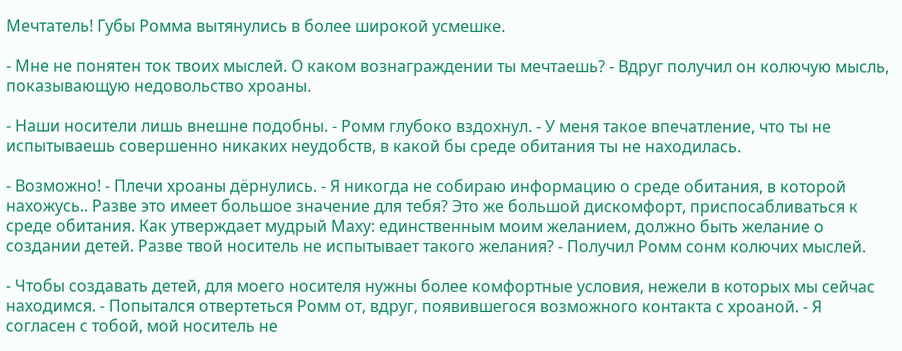Мечтатель! Губы Ромма вытянулись в более широкой усмешке.

- Мне не понятен ток твоих мыслей. О каком вознаграждении ты мечтаешь? - Вдруг получил он колючую мысль, показывающую недовольство хроаны.

- Наши носители лишь внешне подобны. - Ромм глубоко вздохнул. - У меня такое впечатление, что ты не испытываешь совершенно никаких неудобств, в какой бы среде обитания ты не находилась.

- Возможно! - Плечи хроаны дёрнулись. - Я никогда не собираю информацию о среде обитания, в которой нахожусь.. Разве это имеет большое значение для тебя? Это же большой дискомфорт, приспосабливаться к среде обитания. Как утверждает мудрый Маху: единственным моим желанием, должно быть желание о создании детей. Разве твой носитель не испытывает такого желания? - Получил Ромм сонм колючих мыслей.

- Чтобы создавать детей, для моего носителя нужны более комфортные условия, нежели в которых мы сейчас находимся. - Попытался отвертеться Ромм от, вдруг, появившегося возможного контакта с хроаной. - Я согласен с тобой, мой носитель не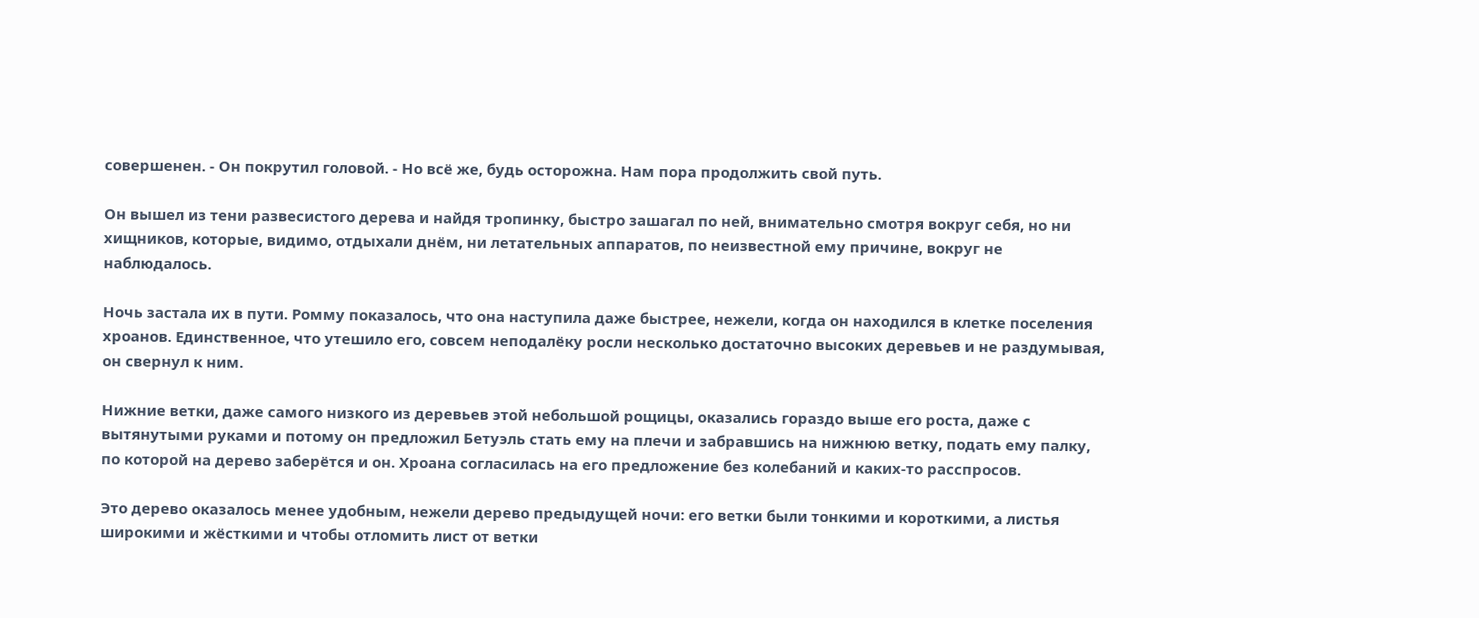совершенен. - Он покрутил головой. - Но всё же, будь осторожна. Нам пора продолжить свой путь.

Он вышел из тени развесистого дерева и найдя тропинку, быстро зашагал по ней, внимательно смотря вокруг себя, но ни хищников, которые, видимо, отдыхали днём, ни летательных аппаратов, по неизвестной ему причине, вокруг не наблюдалось.

Ночь застала их в пути. Ромму показалось, что она наступила даже быстрее, нежели, когда он находился в клетке поселения хроанов. Единственное, что утешило его, совсем неподалёку росли несколько достаточно высоких деревьев и не раздумывая, он свернул к ним.

Нижние ветки, даже самого низкого из деревьев этой небольшой рощицы, оказались гораздо выше его роста, даже с вытянутыми руками и потому он предложил Бетуэль стать ему на плечи и забравшись на нижнюю ветку, подать ему палку, по которой на дерево заберётся и он. Хроана согласилась на его предложение без колебаний и каких-то расспросов.

Это дерево оказалось менее удобным, нежели дерево предыдущей ночи: его ветки были тонкими и короткими, а листья широкими и жёсткими и чтобы отломить лист от ветки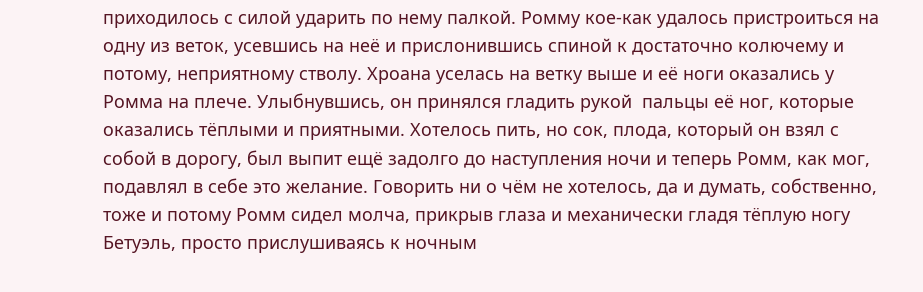приходилось с силой ударить по нему палкой. Ромму кое-как удалось пристроиться на одну из веток, усевшись на неё и прислонившись спиной к достаточно колючему и потому, неприятному стволу. Хроана уселась на ветку выше и её ноги оказались у Ромма на плече. Улыбнувшись, он принялся гладить рукой  пальцы её ног, которые оказались тёплыми и приятными. Хотелось пить, но сок, плода, который он взял с собой в дорогу, был выпит ещё задолго до наступления ночи и теперь Ромм, как мог, подавлял в себе это желание. Говорить ни о чём не хотелось, да и думать, собственно, тоже и потому Ромм сидел молча, прикрыв глаза и механически гладя тёплую ногу Бетуэль, просто прислушиваясь к ночным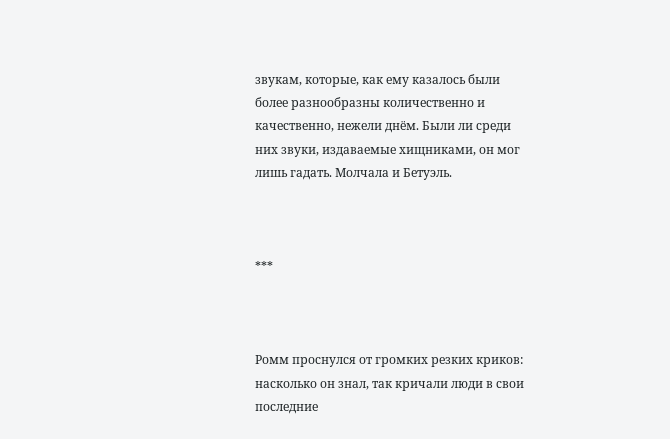звукам, которые, как ему казалось были более разнообразны количественно и качественно, нежели днём. Были ли среди них звуки, издаваемые хищниками, он мог лишь гадать. Молчала и Бетуэль.



***



Ромм проснулся от громких резких криков: насколько он знал, так кричали люди в свои последние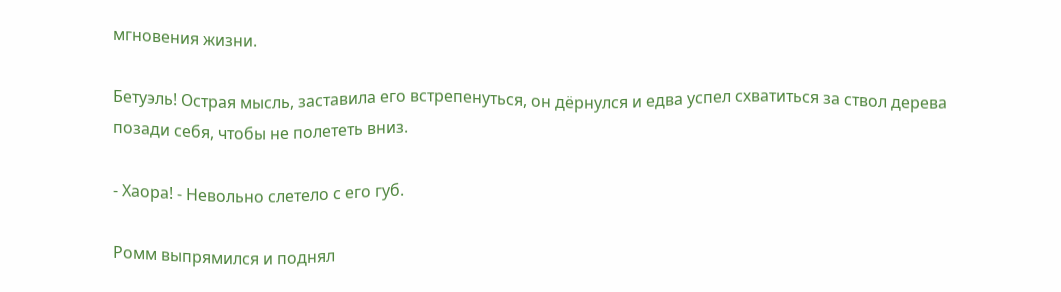мгновения жизни.

Бетуэль! Острая мысль, заставила его встрепенуться, он дёрнулся и едва успел схватиться за ствол дерева позади себя, чтобы не полететь вниз.

- Хаора! - Невольно слетело с его губ.

Ромм выпрямился и поднял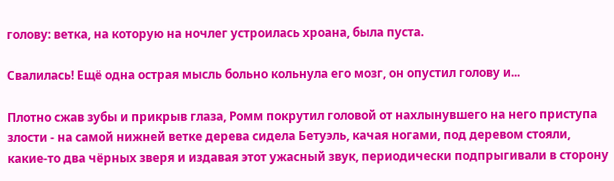голову: ветка, на которую на ночлег устроилась хроана, была пуста.

Свалилась! Ещё одна острая мысль больно кольнула его мозг, он опустил голову и...

Плотно сжав зубы и прикрыв глаза, Ромм покрутил головой от нахлынувшего на него приступа злости - на самой нижней ветке дерева сидела Бетуэль, качая ногами, под деревом стояли, какие-то два чёрных зверя и издавая этот ужасный звук, периодически подпрыгивали в сторону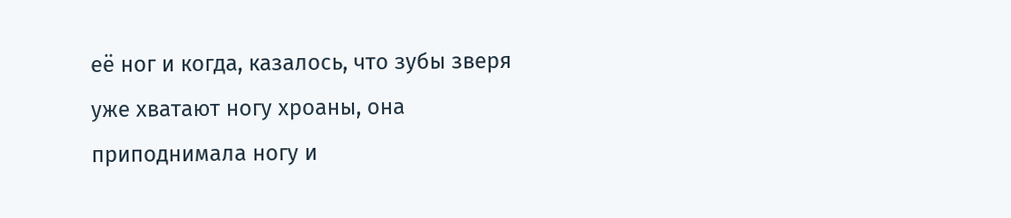её ног и когда, казалось, что зубы зверя уже хватают ногу хроаны, она приподнимала ногу и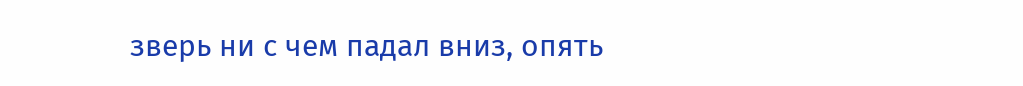зверь ни с чем падал вниз, опять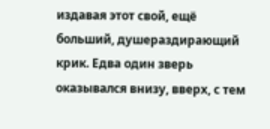издавая этот свой, ещё больший, душераздирающий крик. Едва один зверь оказывался внизу, вверх, с тем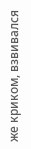же криком, взвивался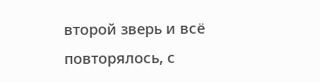второй зверь и всё повторялось, с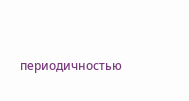периодичностью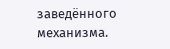заведённого механизма.